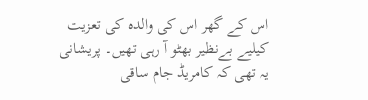اس کے گھر اس کی والدہ کی تعزیت کیلیے بےنظیر بھٹو آ رہی تھیں۔ پریشانی یہ تھی کہ کامریڈ جام ساقی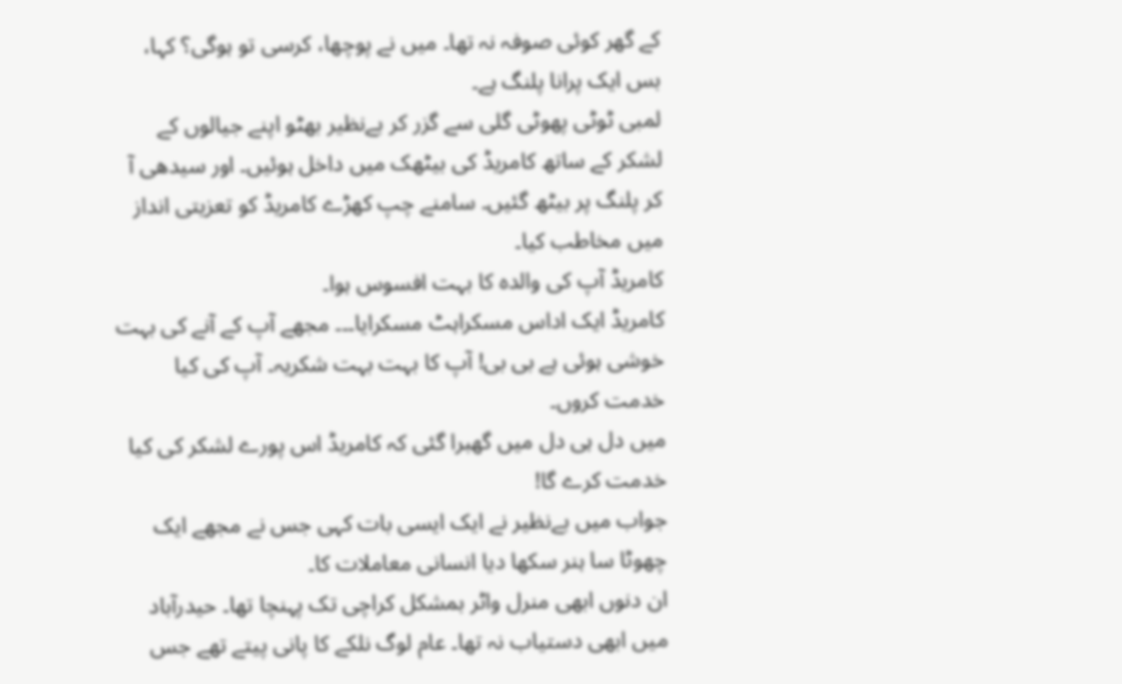کے گھر کوئی صوفہ نہ تھا۔ میں نے پوچھا، کرسی تو ہوگی؟ کہا، بس ایک پرانا پلنگ ہے۔
لمبی ٹوٹی پھوٹی گلی سے گزر کر بےنظیر بھٹو اپنے جیالوں کے لشکر کے ساتھ کامریڈ کی بیٹھک میں داخل ہوئیں۔ اور سیدھی آ کر پلنگ پر بیٹھ گئیں۔ سامنے چپ کھڑے کامریڈ کو تعزیتی انداز میں مخاطب کیا۔
کامریڈ آپ کی والدہ کا بہت افسوس ہوا۔
کامریڈ ایک اداس مسکراہٹ مسکرایا۔۔۔ مجھے آپ کے آنے کی بہت خوشی ہوئی ہے بی بی! آپ کا بہت بہت شکریہ۔ آپ کی کیا خدمت کروں۔
میں دل ہی دل میں گھبرا گئی کہ کامریڈ اس پورے لشکر کی کیا خدمت کرے گا!
جواب میں بےنظیر نے ایک ایسی بات کہی جس نے مجھے ایک چھوٹا سا ہنر سکھا دیا انسانی معاملات کا۔
ان دنوں ابھی منرل واٹر بمشکل کراچی تک پہنچا تھا۔ حیدرآباد میں ابھی دستیاب نہ تھا۔ عام لوگ نلکے کا پانی پیتے تھے جس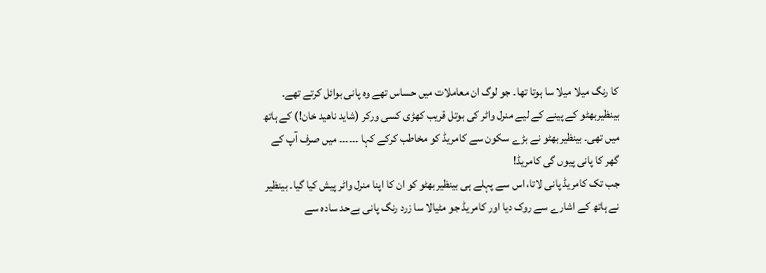کا رنگ میلا میلا سا ہوتا تھا۔ جو لوگ ان معاملات میں حساس تھے وہ پانی بوائل کرتے تھے۔
بینظیربھٹو کے پینے کے لیے منرل واٹر کی بوتل قریب کھڑی کسی ورکر (شاید ناھید خان!) کے ہاتھ میں تھی۔ بینظیربھٹو نے بڑے سکون سے کامریڈ کو مخاطب کرکے کہا ۔۔۔۔۔۔ میں صرف آپ کے گھر کا پانی پیوں گی کامریڈ!
جب تک کامریڈ پانی لاتا، اس سے پہلے ہی بینظیربھٹو کو ان کا اپنا منرل واٹر پیش کیا گیا۔ بینظیر نے ہاتھ کے اشارے سے روک دیا اور کامریڈ جو مٹیالا سا زرد رنگ پانی بےحد سادہ سے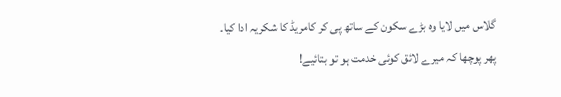گلاس میں لایا وہ بڑے سکون کے ساتھ پی کر کامریڈ کا شکریہ ادا کیا۔
پھر پوچھا کہ میرے لائق کوئی خدمت ہو تو بتائیے!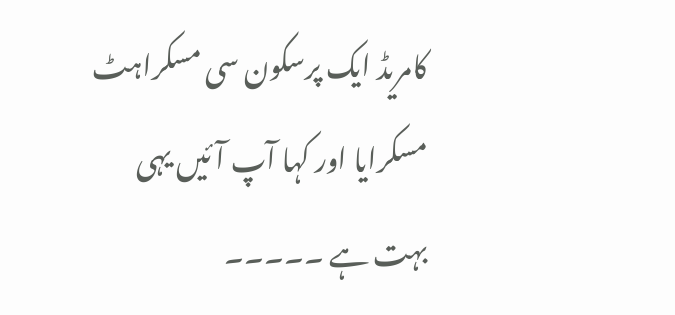کامریڈ ایک پرسکون سی مسکراہٹ مسکرایا اور کہا آپ آئیں یہی بہت ہے ۔۔۔۔۔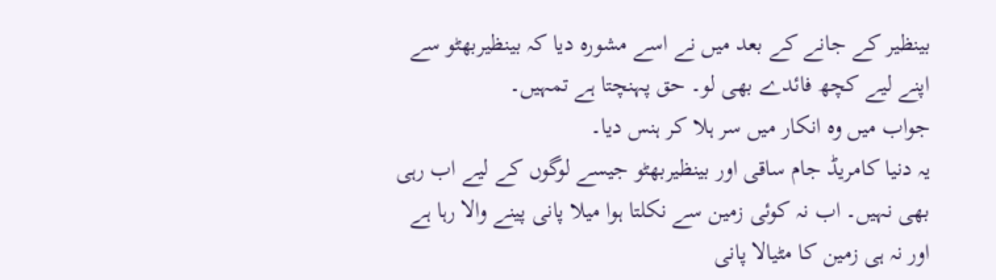بینظیر کے جانے کے بعد میں نے اسے مشورہ دیا کہ بینظیربھٹو سے اپنے لیے کچھ فائدے بھی لو۔ حق پہنچتا ہے تمہیں۔
جواب میں وہ انکار میں سر ہلا کر ہنس دیا۔
یہ دنیا کامریڈ جام ساقی اور بینظیربھٹو جیسے لوگوں کے لیے اب رہی بھی نہیں۔ اب نہ کوئی زمین سے نکلتا ہوا میلا پانی پینے والا رہا ہے اور نہ ہی زمین کا مٹیالا پانی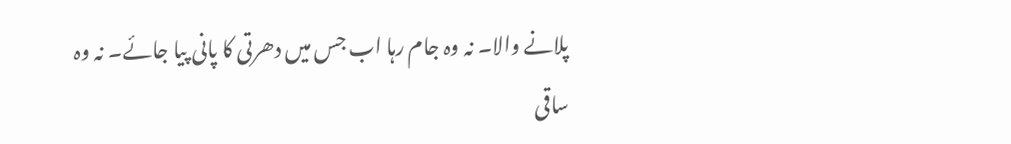پلانے والا۔ نہ وہ جام رہا اب جس میں دھرتی کا پانی پیا جائے۔ نہ وہ ساقی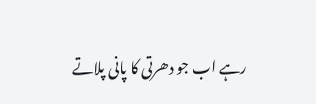رہے اب جو دھرتی کا پانی پلاتے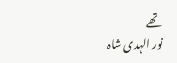تھے
نور الہدی شاہ